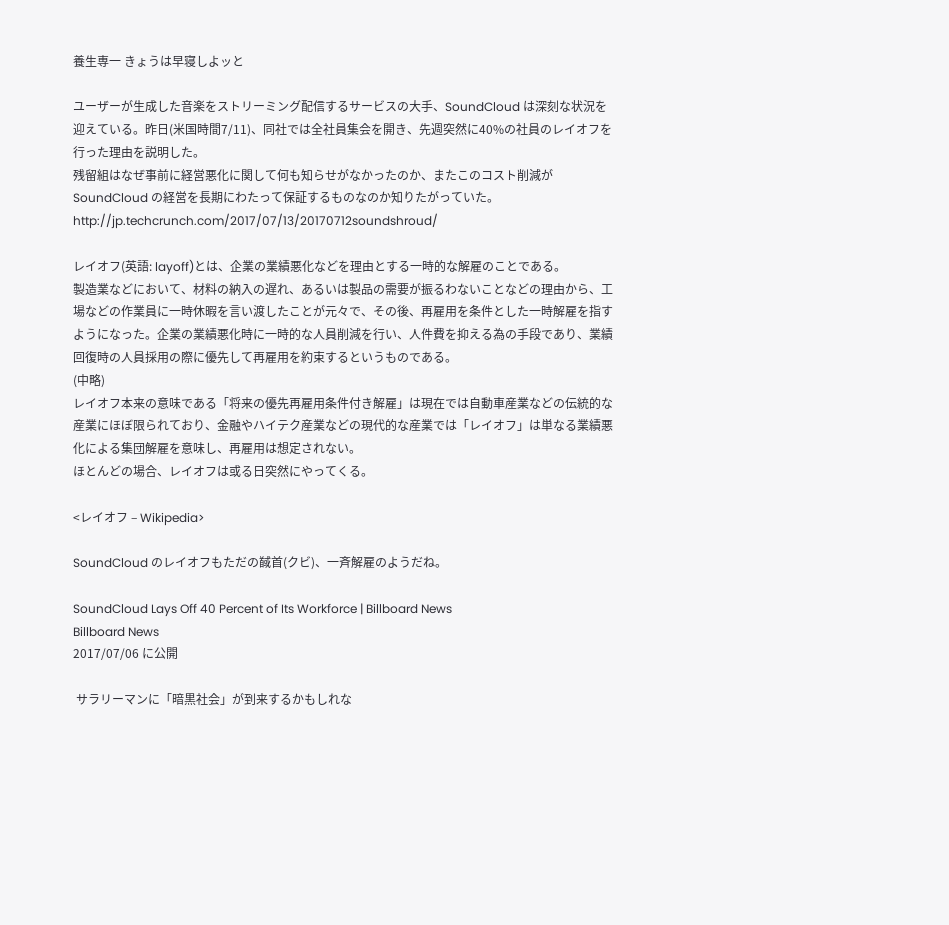養生専一 きょうは早寝しよッと

ユーザーが生成した音楽をストリーミング配信するサービスの大手、SoundCloud は深刻な状況を迎えている。昨日(米国時間7/11)、同社では全社員集会を開き、先週突然に40%の社員のレイオフを行った理由を説明した。
残留組はなぜ事前に経営悪化に関して何も知らせがなかったのか、またこのコスト削減が SoundCloud の経営を長期にわたって保証するものなのか知りたがっていた。
http://jp.techcrunch.com/2017/07/13/20170712soundshroud/

レイオフ(英語: layoff)とは、企業の業績悪化などを理由とする一時的な解雇のことである。
製造業などにおいて、材料の納入の遅れ、あるいは製品の需要が振るわないことなどの理由から、工場などの作業員に一時休暇を言い渡したことが元々で、その後、再雇用を条件とした一時解雇を指すようになった。企業の業績悪化時に一時的な人員削減を行い、人件費を抑える為の手段であり、業績回復時の人員採用の際に優先して再雇用を約束するというものである。
(中略)
レイオフ本来の意味である「将来の優先再雇用条件付き解雇」は現在では自動車産業などの伝統的な産業にほぼ限られており、金融やハイテク産業などの現代的な産業では「レイオフ」は単なる業績悪化による集団解雇を意味し、再雇用は想定されない。
ほとんどの場合、レイオフは或る日突然にやってくる。

<レイオフ – Wikipedia>

SoundCloud のレイオフもただの馘首(クビ)、一斉解雇のようだね。

SoundCloud Lays Off 40 Percent of Its Workforce | Billboard News
Billboard News
2017/07/06 に公開

 サラリーマンに「暗黒社会」が到来するかもしれな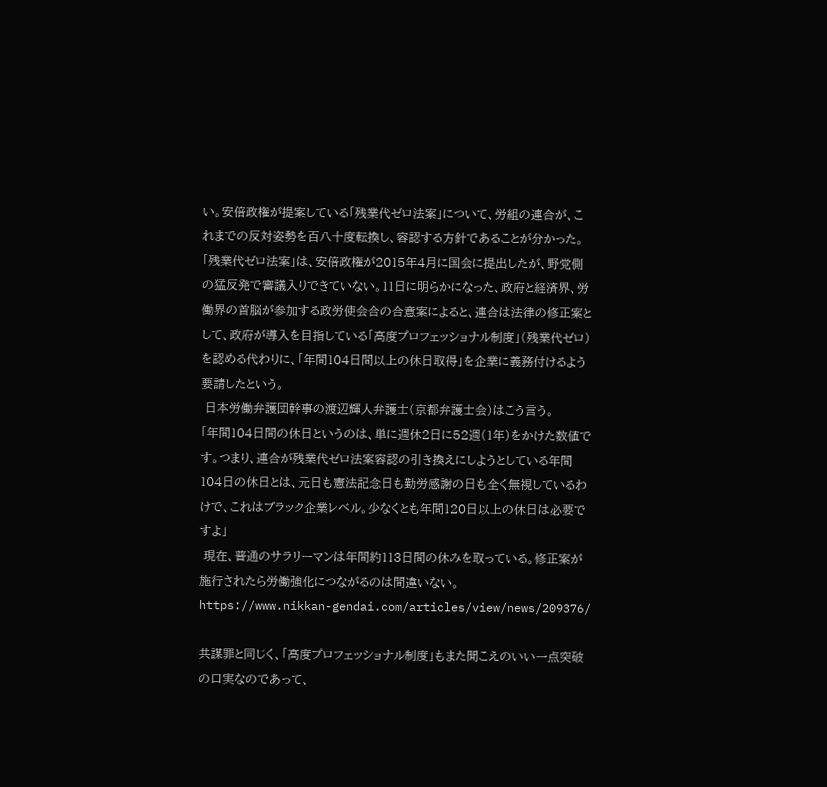い。安倍政権が提案している「残業代ゼロ法案」について、労組の連合が、これまでの反対姿勢を百八十度転換し、容認する方針であることが分かった。
「残業代ゼロ法案」は、安倍政権が2015年4月に国会に提出したが、野党側の猛反発で審議入りできていない。11日に明らかになった、政府と経済界、労働界の首脳が参加する政労使会合の合意案によると、連合は法律の修正案として、政府が導入を目指している「高度プロフェッショナル制度」(残業代ゼロ)を認める代わりに、「年間104日間以上の休日取得」を企業に義務付けるよう要請したという。
 日本労働弁護団幹事の渡辺輝人弁護士(京都弁護士会)はこう言う。
「年間104日間の休日というのは、単に週休2日に52週(1年)をかけた数値です。つまり、連合が残業代ゼロ法案容認の引き換えにしようとしている年間104日の休日とは、元日も憲法記念日も勤労感謝の日も全く無視しているわけで、これはブラック企業レベル。少なくとも年間120日以上の休日は必要ですよ」
 現在、普通のサラリーマンは年間約113日間の休みを取っている。修正案が施行されたら労働強化につながるのは間違いない。
https://www.nikkan-gendai.com/articles/view/news/209376/

共謀罪と同じく、「高度プロフェッショナル制度」もまた聞こえのいい一点突破の口実なのであって、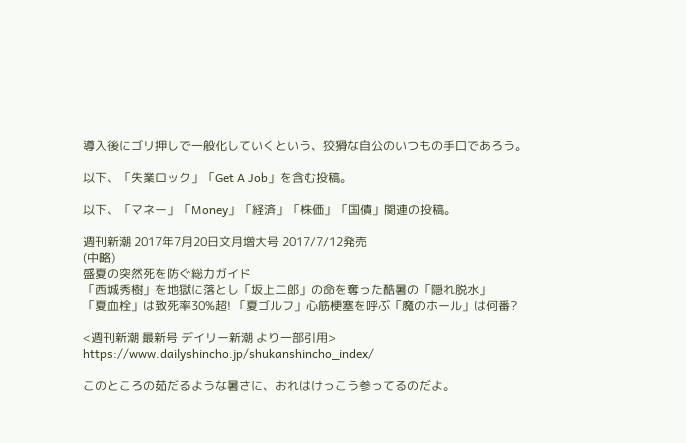導入後にゴリ押しで一般化していくという、狡猾な自公のいつもの手口であろう。

以下、「失業ロック」「Get A Job」を含む投稿。

以下、「マネー」「Money」「経済」「株価」「国債」関連の投稿。

週刊新潮 2017年7月20日文月増大号 2017/7/12発売
(中略)
盛夏の突然死を防ぐ総力ガイド
「西城秀樹」を地獄に落とし「坂上二郎」の命を奪った酷暑の「隠れ脱水」
「夏血栓」は致死率30%超! 「夏ゴルフ」心筋梗塞を呼ぶ「魔のホール」は何番?

<週刊新潮 最新号 デイリー新潮 より一部引用>
https://www.dailyshincho.jp/shukanshincho_index/

このところの茹だるような暑さに、おれはけっこう参ってるのだよ。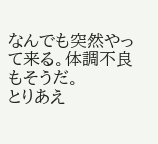なんでも突然やって来る。体調不良もそうだ。
とりあえ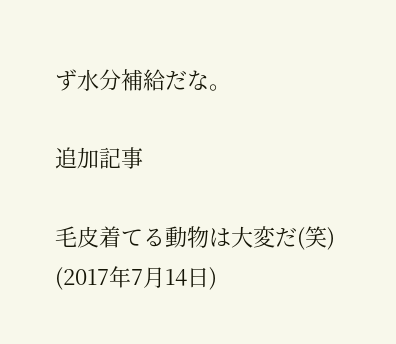ず水分補給だな。

追加記事

毛皮着てる動物は大変だ(笑)
(2017年7月14日)